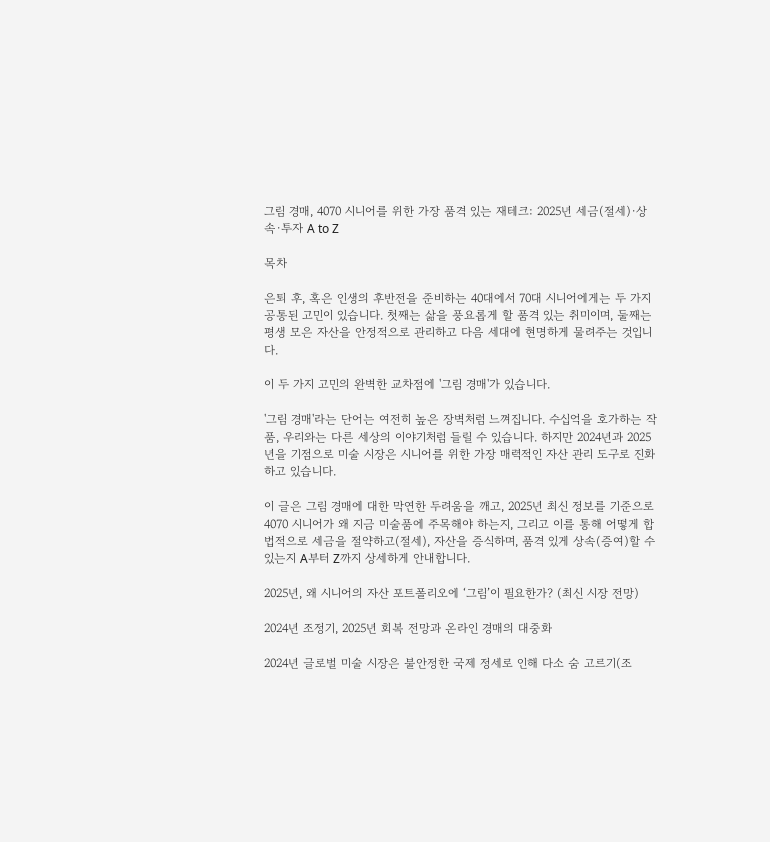그림 경매, 4070 시니어를 위한 가장 품격 있는 재테크: 2025년 세금(절세)·상속·투자 A to Z

목차

은퇴 후, 혹은 인생의 후반전을 준비하는 40대에서 70대 시니어에게는 두 가지 공통된 고민이 있습니다. 첫째는 삶을 풍요롭게 할 품격 있는 취미이며, 둘째는 평생 모은 자산을 안정적으로 관리하고 다음 세대에 현명하게 물려주는 것입니다.

이 두 가지 고민의 완벽한 교차점에 '그림 경매'가 있습니다.

'그림 경매'라는 단어는 여전히 높은 장벽처럼 느껴집니다. 수십억을 호가하는 작품, 우리와는 다른 세상의 이야기처럼 들릴 수 있습니다. 하지만 2024년과 2025년을 기점으로 미술 시장은 시니어를 위한 가장 매력적인 자산 관리 도구로 진화하고 있습니다.

이 글은 그림 경매에 대한 막연한 두려움을 깨고, 2025년 최신 정보를 기준으로 4070 시니어가 왜 지금 미술품에 주목해야 하는지, 그리고 이를 통해 어떻게 합법적으로 세금을 절약하고(절세), 자산을 증식하며, 품격 있게 상속(증여)할 수 있는지 A부터 Z까지 상세하게 안내합니다.

2025년, 왜 시니어의 자산 포트폴리오에 ‘그림’이 필요한가? (최신 시장 전망)

2024년 조정기, 2025년 회복 전망과 온라인 경매의 대중화

2024년 글로벌 미술 시장은 불안정한 국제 정세로 인해 다소 숨 고르기(조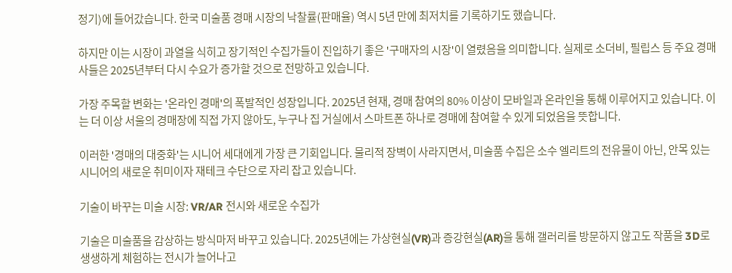정기)에 들어갔습니다. 한국 미술품 경매 시장의 낙찰률(판매율) 역시 5년 만에 최저치를 기록하기도 했습니다.

하지만 이는 시장이 과열을 식히고 장기적인 수집가들이 진입하기 좋은 '구매자의 시장'이 열렸음을 의미합니다. 실제로 소더비, 필립스 등 주요 경매사들은 2025년부터 다시 수요가 증가할 것으로 전망하고 있습니다.

가장 주목할 변화는 '온라인 경매'의 폭발적인 성장입니다. 2025년 현재, 경매 참여의 80% 이상이 모바일과 온라인을 통해 이루어지고 있습니다. 이는 더 이상 서울의 경매장에 직접 가지 않아도, 누구나 집 거실에서 스마트폰 하나로 경매에 참여할 수 있게 되었음을 뜻합니다.

이러한 '경매의 대중화'는 시니어 세대에게 가장 큰 기회입니다. 물리적 장벽이 사라지면서, 미술품 수집은 소수 엘리트의 전유물이 아닌, 안목 있는 시니어의 새로운 취미이자 재테크 수단으로 자리 잡고 있습니다.

기술이 바꾸는 미술 시장: VR/AR 전시와 새로운 수집가

기술은 미술품을 감상하는 방식마저 바꾸고 있습니다. 2025년에는 가상현실(VR)과 증강현실(AR)을 통해 갤러리를 방문하지 않고도 작품을 3D로 생생하게 체험하는 전시가 늘어나고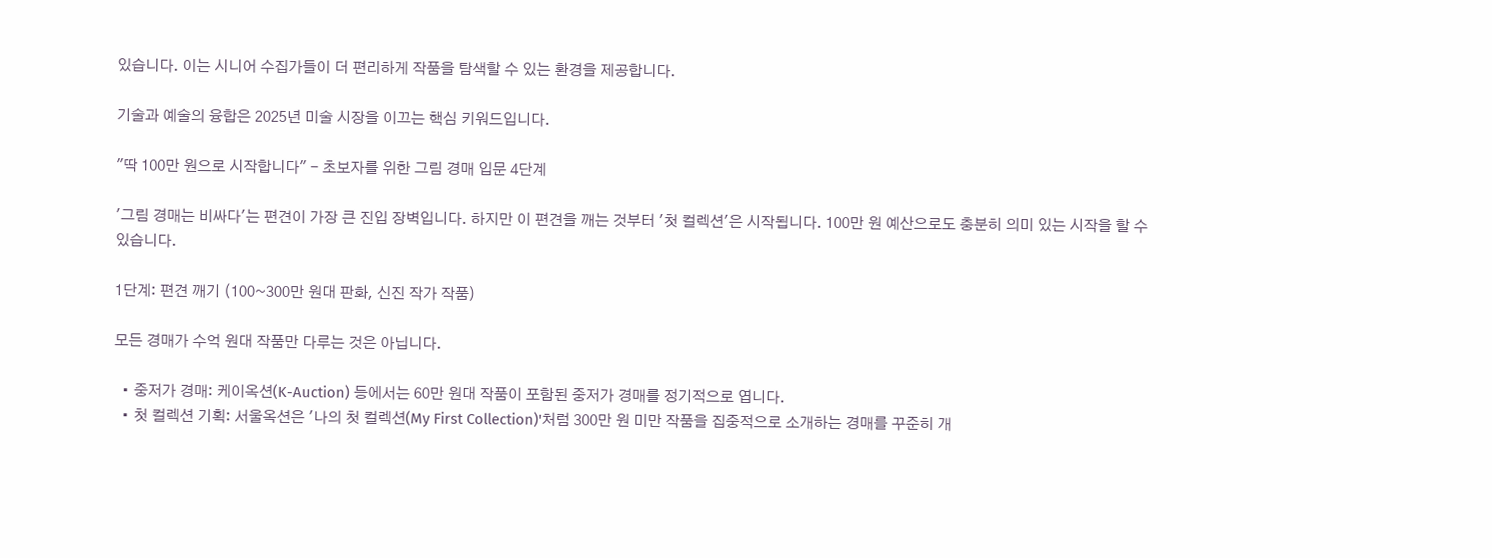있습니다. 이는 시니어 수집가들이 더 편리하게 작품을 탐색할 수 있는 환경을 제공합니다.

기술과 예술의 융합은 2025년 미술 시장을 이끄는 핵심 키워드입니다.

"딱 100만 원으로 시작합니다" - 초보자를 위한 그림 경매 입문 4단계

'그림 경매는 비싸다'는 편견이 가장 큰 진입 장벽입니다. 하지만 이 편견을 깨는 것부터 '첫 컬렉션'은 시작됩니다. 100만 원 예산으로도 충분히 의미 있는 시작을 할 수 있습니다.

1단계: 편견 깨기 (100~300만 원대 판화, 신진 작가 작품)

모든 경매가 수억 원대 작품만 다루는 것은 아닙니다.

  • 중저가 경매: 케이옥션(K-Auction) 등에서는 60만 원대 작품이 포함된 중저가 경매를 정기적으로 엽니다.
  • 첫 컬렉션 기획: 서울옥션은 '나의 첫 컬렉션(My First Collection)'처럼 300만 원 미만 작품을 집중적으로 소개하는 경매를 꾸준히 개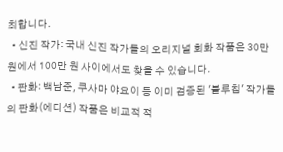최합니다.
  • 신진 작가: 국내 신진 작가들의 오리지널 회화 작품은 30만 원에서 100만 원 사이에서도 찾을 수 있습니다.
  • 판화: 백남준, 쿠사마 야요이 등 이미 검증된 '블루칩' 작가들의 판화(에디션) 작품은 비교적 적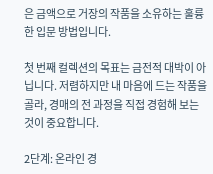은 금액으로 거장의 작품을 소유하는 훌륭한 입문 방법입니다.

첫 번째 컬렉션의 목표는 금전적 대박이 아닙니다. 저렴하지만 내 마음에 드는 작품을 골라, 경매의 전 과정을 직접 경험해 보는 것이 중요합니다.

2단계: 온라인 경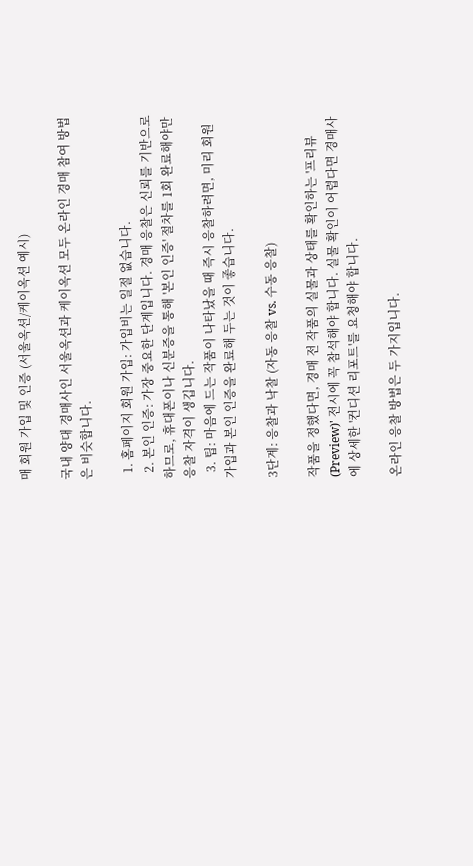매 회원 가입 및 인증 (서울옥션/케이옥션 예시)

국내 양대 경매사인 서울옥션과 케이옥션 모두 온라인 경매 참여 방법은 비슷합니다.

  1. 홈페이지 회원 가입: 가입비는 일절 없습니다.
  2. 본인 인증: 가장 중요한 단계입니다. 경매 응찰은 신뢰를 기반으로 하므로, 휴대폰이나 신분증을 통해 '본인 인증' 절차를 1회 완료해야만 응찰 자격이 생깁니다.
  3. 팁: 마음에 드는 작품이 나타났을 때 즉시 응찰하려면, 미리 회원 가입과 본인 인증을 완료해 두는 것이 좋습니다.

3단계: 응찰과 낙찰 (자동 응찰 vs. 수동 응찰)

작품을 정했다면, 경매 전 작품의 실물과 상태를 확인하는 '프리뷰(Preview)' 전시에 꼭 참석해야 합니다. 실물 확인이 어렵다면 경매사에 상세한 '컨디션 리포트'를 요청해야 합니다.

온라인 응찰 방법은 두 가지입니다.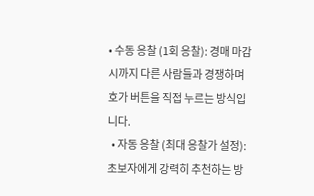• 수동 응찰 (1회 응찰): 경매 마감 시까지 다른 사람들과 경쟁하며 호가 버튼을 직접 누르는 방식입니다.
  • 자동 응찰 (최대 응찰가 설정): 초보자에게 강력히 추천하는 방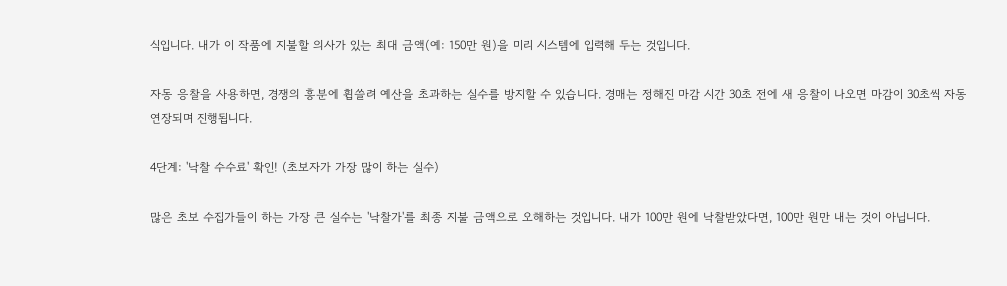식입니다. 내가 이 작품에 지불할 의사가 있는 최대 금액(예: 150만 원)을 미리 시스템에 입력해 두는 것입니다.

자동 응찰을 사용하면, 경쟁의 흥분에 휩쓸려 예산을 초과하는 실수를 방지할 수 있습니다. 경매는 정해진 마감 시간 30초 전에 새 응찰이 나오면 마감이 30초씩 자동 연장되며 진행됩니다.

4단계: '낙찰 수수료' 확인! (초보자가 가장 많이 하는 실수)

많은 초보 수집가들이 하는 가장 큰 실수는 '낙찰가'를 최종 지불 금액으로 오해하는 것입니다. 내가 100만 원에 낙찰받았다면, 100만 원만 내는 것이 아닙니다.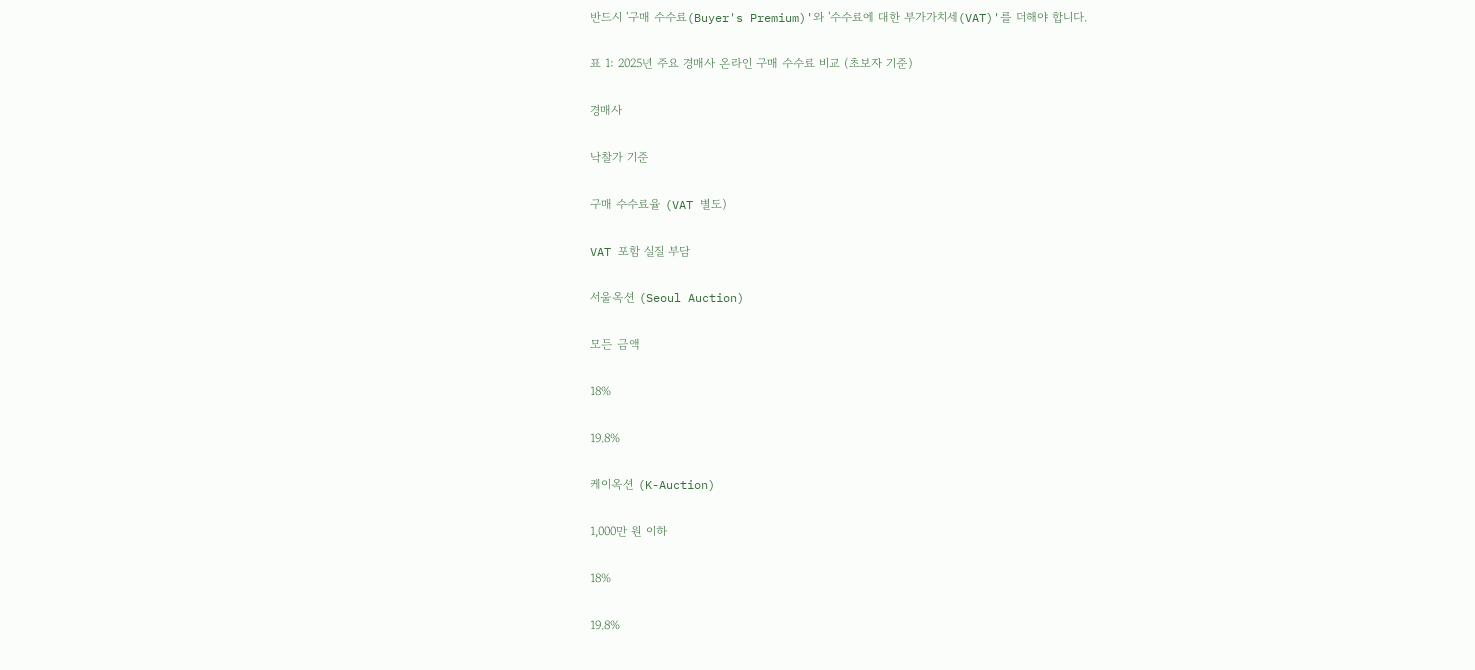반드시 '구매 수수료(Buyer's Premium)'와 '수수료에 대한 부가가치세(VAT)'를 더해야 합니다.

표 1: 2025년 주요 경매사 온라인 구매 수수료 비교 (초보자 기준)

경매사

낙찰가 기준

구매 수수료율 (VAT 별도)

VAT 포함 실질 부담

서울옥션 (Seoul Auction)

모든 금액

18%

19.8%

케이옥션 (K-Auction)

1,000만 원 이하

18%

19.8%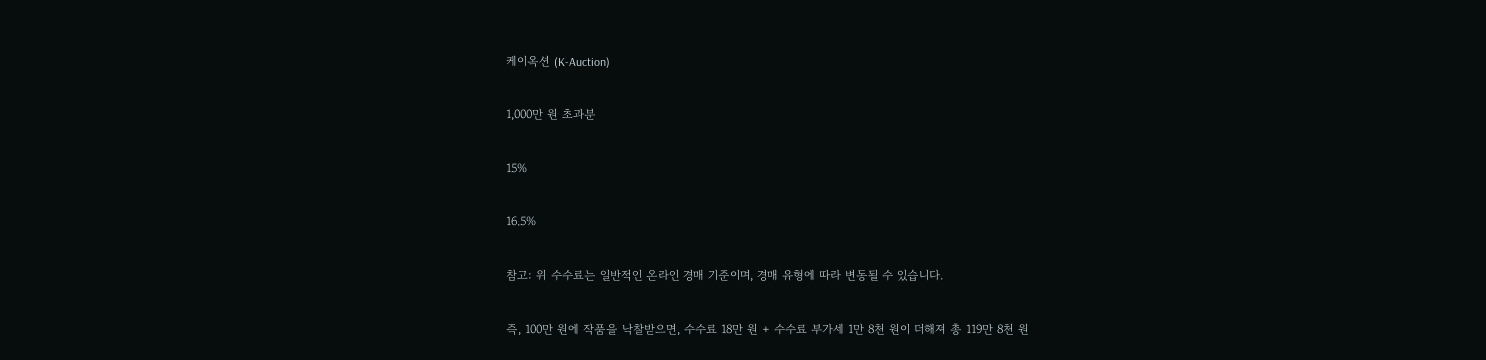케이옥션 (K-Auction)

1,000만 원 초과분

15%

16.5%

참고: 위 수수료는 일반적인 온라인 경매 기준이며, 경매 유형에 따라 변동될 수 있습니다.

즉, 100만 원에 작품을 낙찰받으면, 수수료 18만 원 + 수수료 부가세 1만 8천 원이 더해져 총 119만 8천 원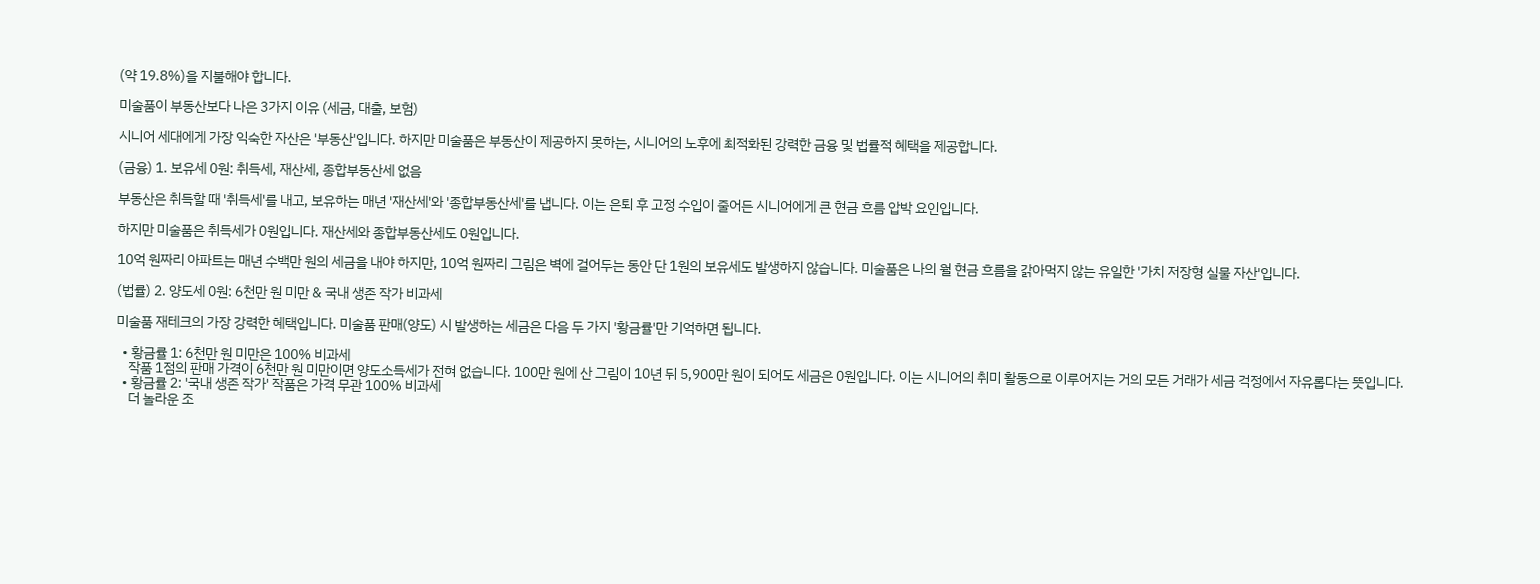(약 19.8%)을 지불해야 합니다.

미술품이 부동산보다 나은 3가지 이유 (세금, 대출, 보험)

시니어 세대에게 가장 익숙한 자산은 '부동산'입니다. 하지만 미술품은 부동산이 제공하지 못하는, 시니어의 노후에 최적화된 강력한 금융 및 법률적 혜택을 제공합니다.

(금융) 1. 보유세 0원: 취득세, 재산세, 종합부동산세 없음

부동산은 취득할 때 '취득세'를 내고, 보유하는 매년 '재산세'와 '종합부동산세'를 냅니다. 이는 은퇴 후 고정 수입이 줄어든 시니어에게 큰 현금 흐름 압박 요인입니다.

하지만 미술품은 취득세가 0원입니다. 재산세와 종합부동산세도 0원입니다.

10억 원짜리 아파트는 매년 수백만 원의 세금을 내야 하지만, 10억 원짜리 그림은 벽에 걸어두는 동안 단 1원의 보유세도 발생하지 않습니다. 미술품은 나의 월 현금 흐름을 갉아먹지 않는 유일한 '가치 저장형 실물 자산'입니다.

(법률) 2. 양도세 0원: 6천만 원 미만 & 국내 생존 작가 비과세

미술품 재테크의 가장 강력한 혜택입니다. 미술품 판매(양도) 시 발생하는 세금은 다음 두 가지 '황금률'만 기억하면 됩니다.

  • 황금률 1: 6천만 원 미만은 100% 비과세
    작품 1점의 판매 가격이 6천만 원 미만이면 양도소득세가 전혀 없습니다. 100만 원에 산 그림이 10년 뒤 5,900만 원이 되어도 세금은 0원입니다. 이는 시니어의 취미 활동으로 이루어지는 거의 모든 거래가 세금 걱정에서 자유롭다는 뜻입니다.
  • 황금률 2: '국내 생존 작가' 작품은 가격 무관 100% 비과세
    더 놀라운 조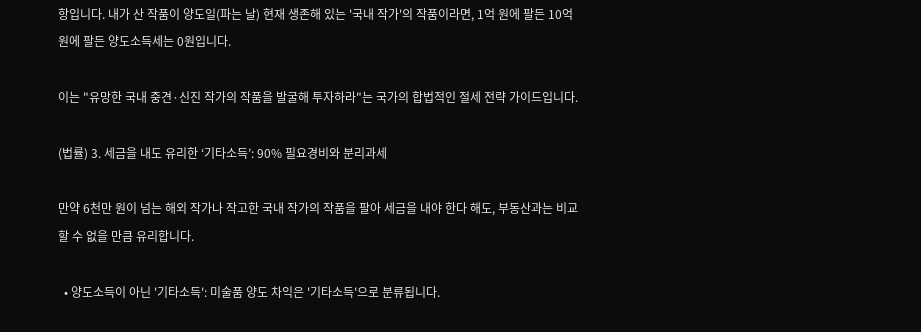항입니다. 내가 산 작품이 양도일(파는 날) 현재 생존해 있는 '국내 작가'의 작품이라면, 1억 원에 팔든 10억 원에 팔든 양도소득세는 0원입니다.

이는 "유망한 국내 중견·신진 작가의 작품을 발굴해 투자하라"는 국가의 합법적인 절세 전략 가이드입니다.

(법률) 3. 세금을 내도 유리한 ‘기타소득’: 90% 필요경비와 분리과세

만약 6천만 원이 넘는 해외 작가나 작고한 국내 작가의 작품을 팔아 세금을 내야 한다 해도, 부동산과는 비교할 수 없을 만큼 유리합니다.

  • 양도소득이 아닌 '기타소득': 미술품 양도 차익은 '기타소득'으로 분류됩니다.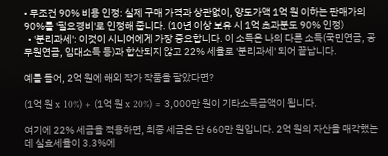• 무조건 90% 비용 인정: 실제 구매 가격과 상관없이, 양도가액 1억 원 이하는 판매가의 90%를 '필요경비'로 인정해 줍니다. (10년 이상 보유 시 1억 초과분도 90% 인정)
  • '분리과세': 이것이 시니어에게 가장 중요합니다. 이 소득은 나의 다른 소득(국민연금, 공무원연금, 임대소득 등)과 합산되지 않고 22% 세율로 '분리과세' 되어 끝납니다.

예를 들어, 2억 원에 해외 작가 작품을 팔았다면?

(1억 원 x 10%) + (1억 원 x 20%) = 3,000만 원이 기타소득금액이 됩니다.

여기에 22% 세금을 적용하면, 최종 세금은 단 660만 원입니다. 2억 원의 자산을 매각했는데 실효세율이 3.3%에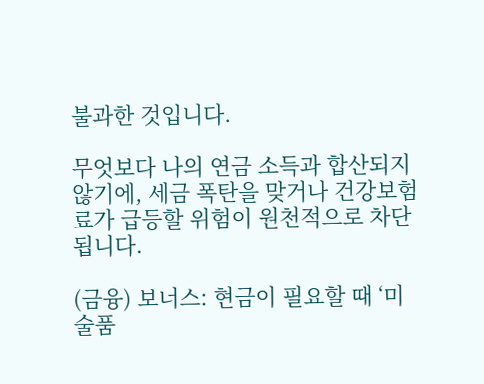불과한 것입니다.

무엇보다 나의 연금 소득과 합산되지 않기에, 세금 폭탄을 맞거나 건강보험료가 급등할 위험이 원천적으로 차단됩니다.

(금융) 보너스: 현금이 필요할 때 ‘미술품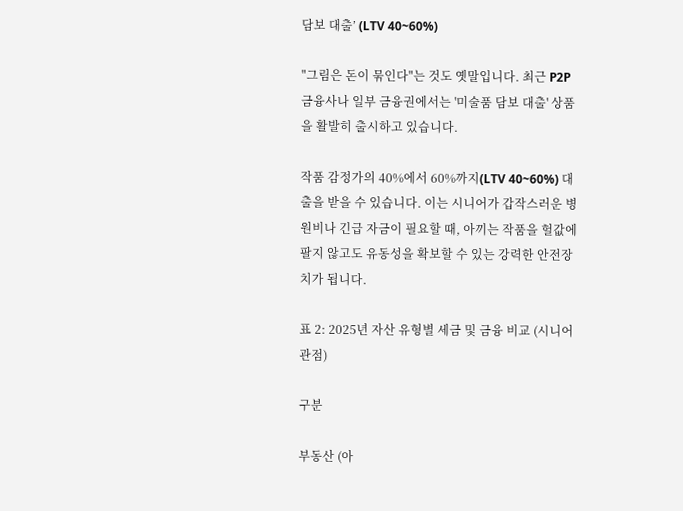담보 대출’ (LTV 40~60%)

"그림은 돈이 묶인다"는 것도 옛말입니다. 최근 P2P 금융사나 일부 금융권에서는 '미술품 담보 대출' 상품을 활발히 출시하고 있습니다.

작품 감정가의 40%에서 60%까지(LTV 40~60%) 대출을 받을 수 있습니다. 이는 시니어가 갑작스러운 병원비나 긴급 자금이 필요할 때, 아끼는 작품을 헐값에 팔지 않고도 유동성을 확보할 수 있는 강력한 안전장치가 됩니다.

표 2: 2025년 자산 유형별 세금 및 금융 비교 (시니어 관점)

구분

부동산 (아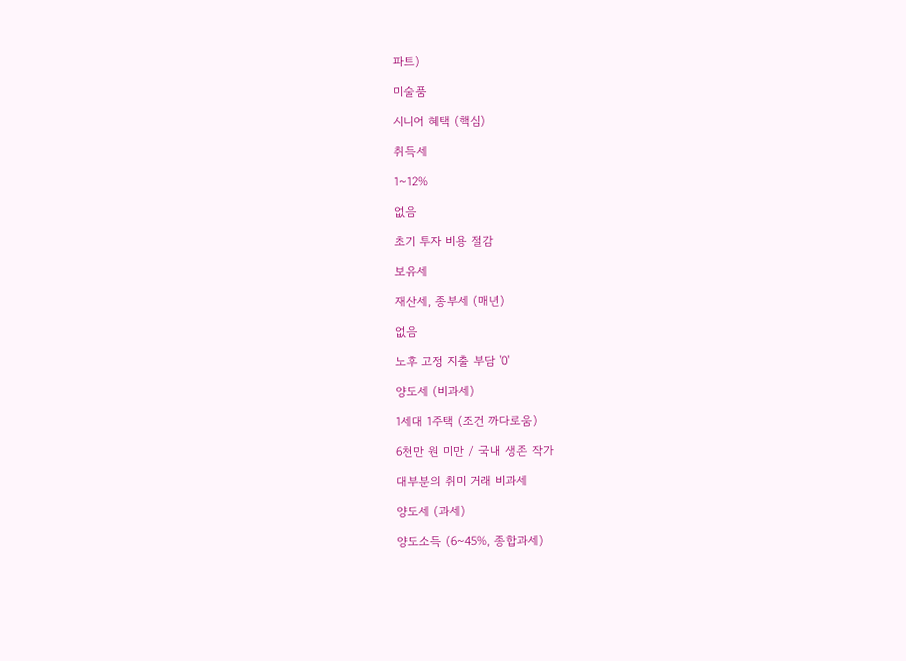파트)

미술품

시니어 혜택 (핵심)

취득세

1~12%

없음

초기 투자 비용 절감

보유세

재산세, 종부세 (매년)

없음

노후 고정 지출 부담 '0'

양도세 (비과세)

1세대 1주택 (조건 까다로움)

6천만 원 미만 / 국내 생존 작가

대부분의 취미 거래 비과세

양도세 (과세)

양도소득 (6~45%, 종합과세)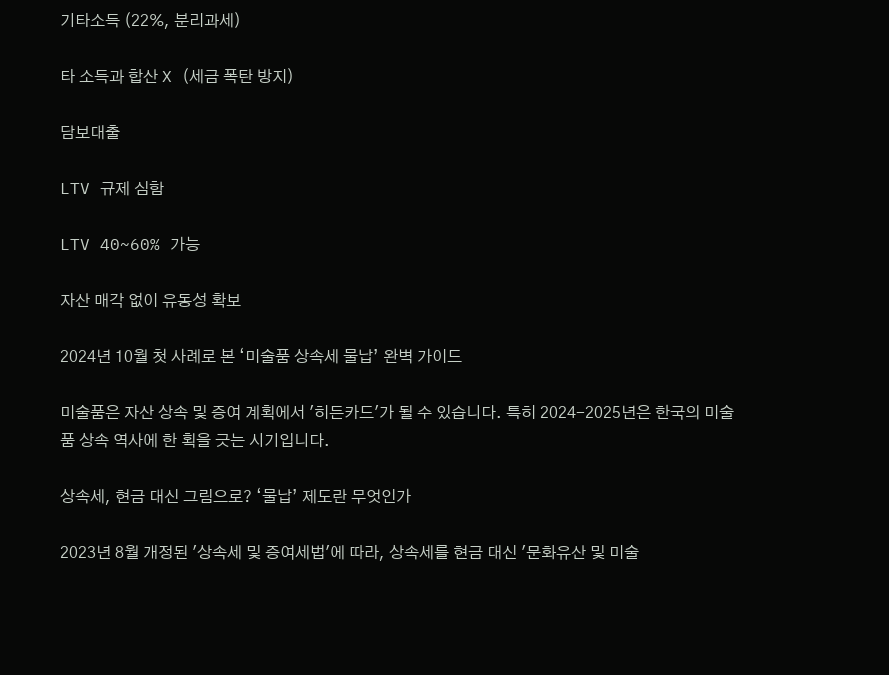기타소득 (22%, 분리과세)

타 소득과 합산 X (세금 폭탄 방지)

담보대출

LTV 규제 심함

LTV 40~60% 가능

자산 매각 없이 유동성 확보

2024년 10월 첫 사례로 본 ‘미술품 상속세 물납’ 완벽 가이드

미술품은 자산 상속 및 증여 계획에서 '히든카드'가 될 수 있습니다. 특히 2024-2025년은 한국의 미술품 상속 역사에 한 획을 긋는 시기입니다.

상속세, 현금 대신 그림으로? ‘물납’ 제도란 무엇인가

2023년 8월 개정된 '상속세 및 증여세법'에 따라, 상속세를 현금 대신 '문화유산 및 미술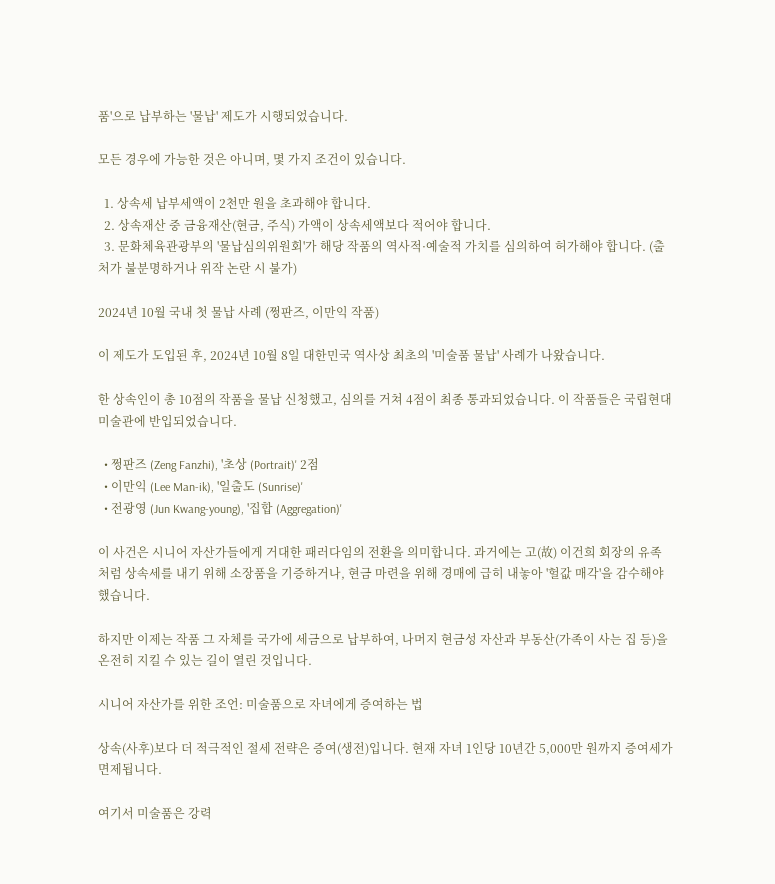품'으로 납부하는 '물납' 제도가 시행되었습니다.

모든 경우에 가능한 것은 아니며, 몇 가지 조건이 있습니다.

  1. 상속세 납부세액이 2천만 원을 초과해야 합니다.
  2. 상속재산 중 금융재산(현금, 주식) 가액이 상속세액보다 적어야 합니다.
  3. 문화체육관광부의 '물납심의위원회'가 해당 작품의 역사적·예술적 가치를 심의하여 허가해야 합니다. (출처가 불분명하거나 위작 논란 시 불가)

2024년 10월 국내 첫 물납 사례 (쩡판즈, 이만익 작품)

이 제도가 도입된 후, 2024년 10월 8일 대한민국 역사상 최초의 '미술품 물납' 사례가 나왔습니다.

한 상속인이 총 10점의 작품을 물납 신청했고, 심의를 거쳐 4점이 최종 통과되었습니다. 이 작품들은 국립현대미술관에 반입되었습니다.

  • 쩡판즈 (Zeng Fanzhi), '초상 (Portrait)' 2점
  • 이만익 (Lee Man-ik), '일출도 (Sunrise)'
  • 전광영 (Jun Kwang-young), '집합 (Aggregation)'

이 사건은 시니어 자산가들에게 거대한 패러다임의 전환을 의미합니다. 과거에는 고(故) 이건희 회장의 유족처럼 상속세를 내기 위해 소장품을 기증하거나, 현금 마련을 위해 경매에 급히 내놓아 '헐값 매각'을 감수해야 했습니다.

하지만 이제는 작품 그 자체를 국가에 세금으로 납부하여, 나머지 현금성 자산과 부동산(가족이 사는 집 등)을 온전히 지킬 수 있는 길이 열린 것입니다.

시니어 자산가를 위한 조언: 미술품으로 자녀에게 증여하는 법

상속(사후)보다 더 적극적인 절세 전략은 증여(생전)입니다. 현재 자녀 1인당 10년간 5,000만 원까지 증여세가 면제됩니다.

여기서 미술품은 강력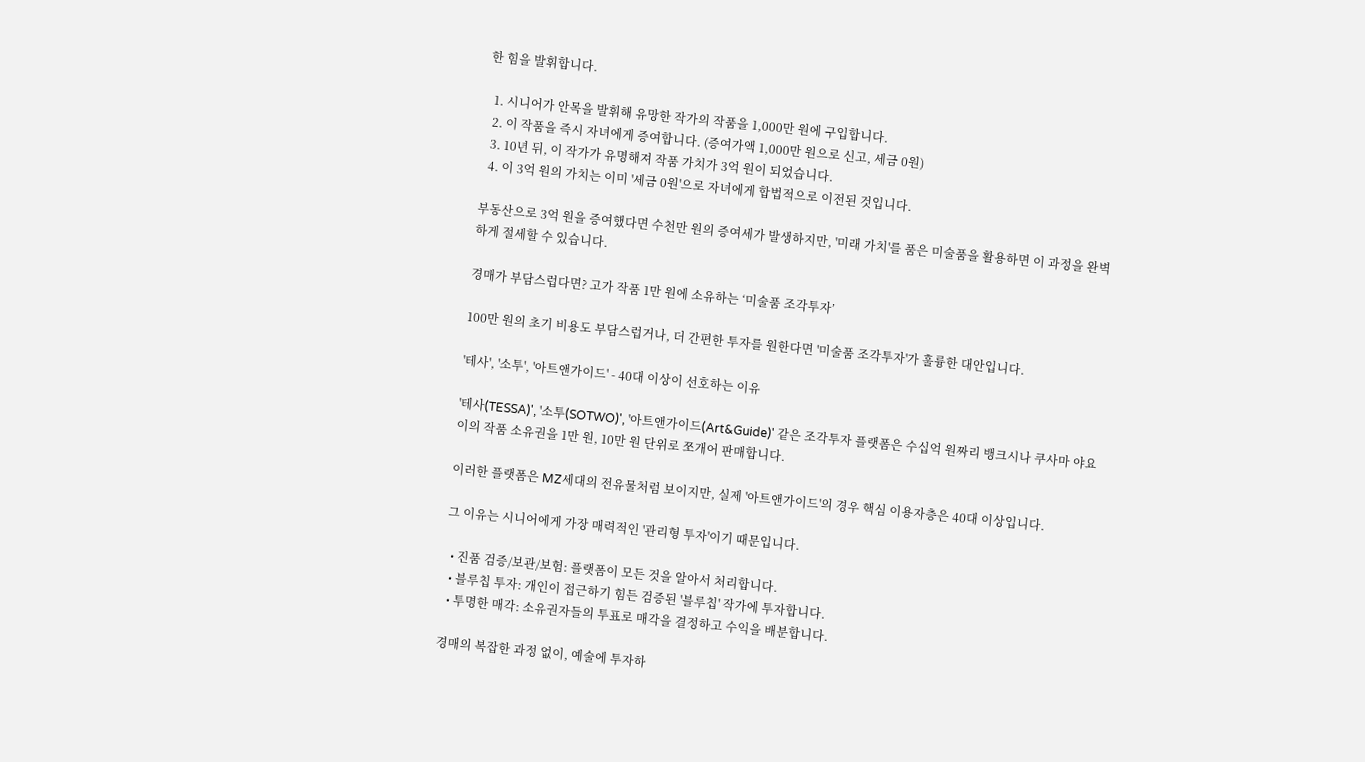한 힘을 발휘합니다.

  1. 시니어가 안목을 발휘해 유망한 작가의 작품을 1,000만 원에 구입합니다.
  2. 이 작품을 즉시 자녀에게 증여합니다. (증여가액 1,000만 원으로 신고, 세금 0원)
  3. 10년 뒤, 이 작가가 유명해져 작품 가치가 3억 원이 되었습니다.
  4. 이 3억 원의 가치는 이미 '세금 0원'으로 자녀에게 합법적으로 이전된 것입니다.

부동산으로 3억 원을 증여했다면 수천만 원의 증여세가 발생하지만, '미래 가치'를 품은 미술품을 활용하면 이 과정을 완벽하게 절세할 수 있습니다.

경매가 부담스럽다면? 고가 작품 1만 원에 소유하는 ‘미술품 조각투자’

100만 원의 초기 비용도 부담스럽거나, 더 간편한 투자를 원한다면 '미술품 조각투자'가 훌륭한 대안입니다.

'테사', '소투', '아트앤가이드' - 40대 이상이 선호하는 이유

'테사(TESSA)', '소투(SOTWO)', '아트앤가이드(Art&Guide)' 같은 조각투자 플랫폼은 수십억 원짜리 뱅크시나 쿠사마 야요이의 작품 소유권을 1만 원, 10만 원 단위로 쪼개어 판매합니다.

이러한 플랫폼은 MZ세대의 전유물처럼 보이지만, 실제 '아트앤가이드'의 경우 핵심 이용자층은 40대 이상입니다.

그 이유는 시니어에게 가장 매력적인 '관리형 투자'이기 때문입니다.

  • 진품 검증/보관/보험: 플랫폼이 모든 것을 알아서 처리합니다.
  • 블루칩 투자: 개인이 접근하기 힘든 검증된 '블루칩' 작가에 투자합니다.
  • 투명한 매각: 소유권자들의 투표로 매각을 결정하고 수익을 배분합니다.

경매의 복잡한 과정 없이, 예술에 투자하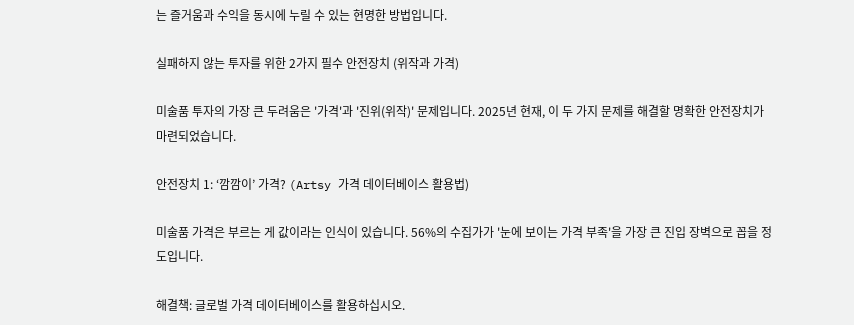는 즐거움과 수익을 동시에 누릴 수 있는 현명한 방법입니다.

실패하지 않는 투자를 위한 2가지 필수 안전장치 (위작과 가격)

미술품 투자의 가장 큰 두려움은 '가격'과 '진위(위작)' 문제입니다. 2025년 현재, 이 두 가지 문제를 해결할 명확한 안전장치가 마련되었습니다.

안전장치 1: ‘깜깜이’ 가격? (Artsy 가격 데이터베이스 활용법)

미술품 가격은 부르는 게 값이라는 인식이 있습니다. 56%의 수집가가 '눈에 보이는 가격 부족'을 가장 큰 진입 장벽으로 꼽을 정도입니다.

해결책: 글로벌 가격 데이터베이스를 활용하십시오.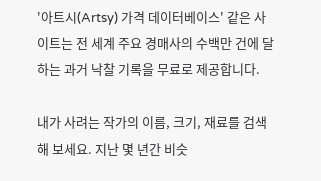'아트시(Artsy) 가격 데이터베이스' 같은 사이트는 전 세계 주요 경매사의 수백만 건에 달하는 과거 낙찰 기록을 무료로 제공합니다.

내가 사려는 작가의 이름, 크기, 재료를 검색해 보세요. 지난 몇 년간 비슷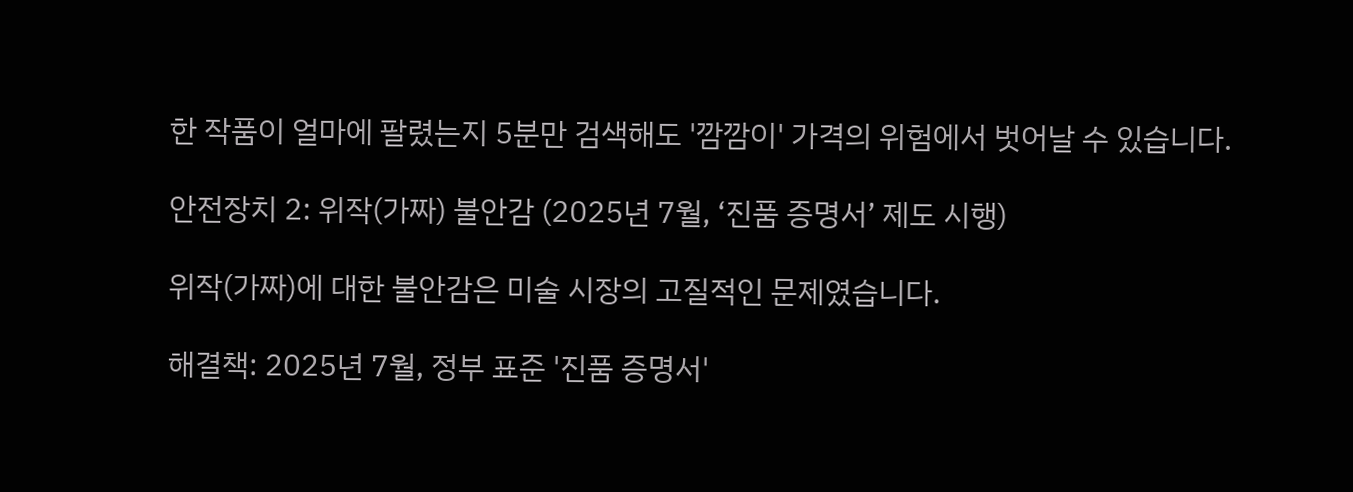한 작품이 얼마에 팔렸는지 5분만 검색해도 '깜깜이' 가격의 위험에서 벗어날 수 있습니다.

안전장치 2: 위작(가짜) 불안감 (2025년 7월, ‘진품 증명서’ 제도 시행)

위작(가짜)에 대한 불안감은 미술 시장의 고질적인 문제였습니다.

해결책: 2025년 7월, 정부 표준 '진품 증명서'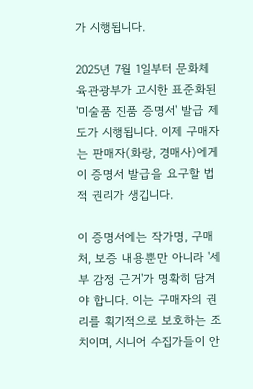가 시행됩니다.

2025년 7월 1일부터 문화체육관광부가 고시한 표준화된 '미술품 진품 증명서' 발급 제도가 시행됩니다. 이제 구매자는 판매자(화랑, 경매사)에게 이 증명서 발급을 요구할 법적 권리가 생깁니다.

이 증명서에는 작가명, 구매처, 보증 내용뿐만 아니라 '세부 감정 근거'가 명확히 담겨야 합니다. 이는 구매자의 권리를 획기적으로 보호하는 조치이며, 시니어 수집가들이 안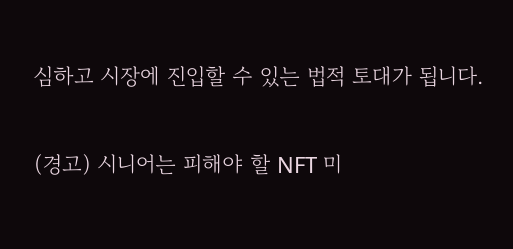심하고 시장에 진입할 수 있는 법적 토대가 됩니다.

(경고) 시니어는 피해야 할 NFT 미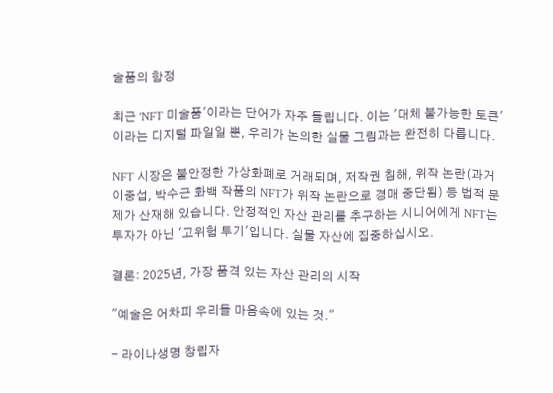술품의 함정

최근 'NFT 미술품'이라는 단어가 자주 들립니다. 이는 '대체 불가능한 토큰'이라는 디지털 파일일 뿐, 우리가 논의한 실물 그림과는 완전히 다릅니다.

NFT 시장은 불안정한 가상화폐로 거래되며, 저작권 침해, 위작 논란(과거 이중섭, 박수근 화백 작품의 NFT가 위작 논란으로 경매 중단됨) 등 법적 문제가 산재해 있습니다. 안정적인 자산 관리를 추구하는 시니어에게 NFT는 투자가 아닌 '고위험 투기'입니다. 실물 자산에 집중하십시오.

결론: 2025년, 가장 품격 있는 자산 관리의 시작

"예술은 어차피 우리들 마음속에 있는 것."

- 라이나생명 창립자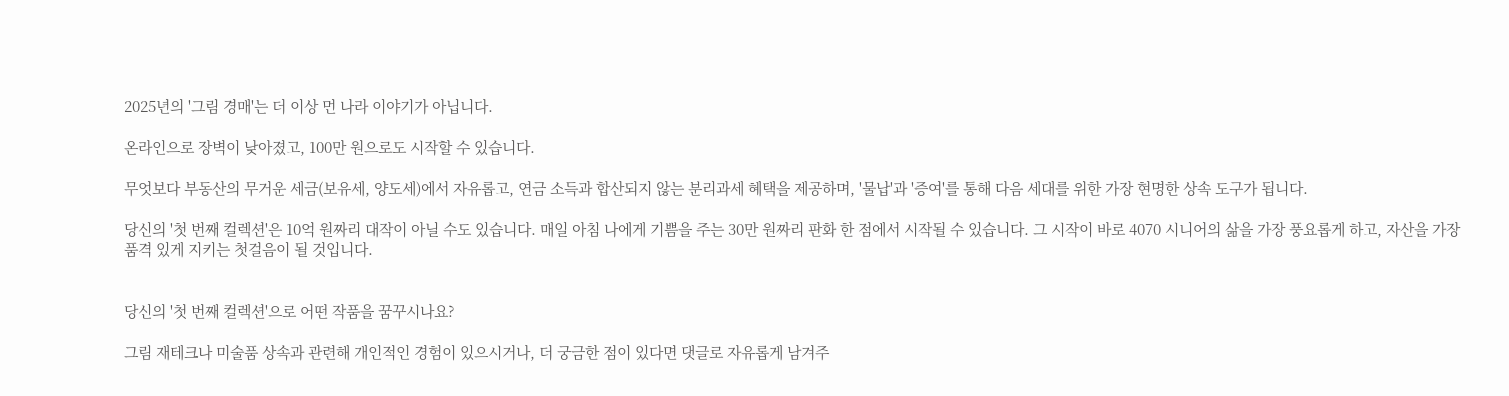2025년의 '그림 경매'는 더 이상 먼 나라 이야기가 아닙니다.

온라인으로 장벽이 낮아졌고, 100만 원으로도 시작할 수 있습니다.

무엇보다 부동산의 무거운 세금(보유세, 양도세)에서 자유롭고, 연금 소득과 합산되지 않는 분리과세 혜택을 제공하며, '물납'과 '증여'를 통해 다음 세대를 위한 가장 현명한 상속 도구가 됩니다.

당신의 '첫 번째 컬렉션'은 10억 원짜리 대작이 아닐 수도 있습니다. 매일 아침 나에게 기쁨을 주는 30만 원짜리 판화 한 점에서 시작될 수 있습니다. 그 시작이 바로 4070 시니어의 삶을 가장 풍요롭게 하고, 자산을 가장 품격 있게 지키는 첫걸음이 될 것입니다.


당신의 '첫 번째 컬렉션'으로 어떤 작품을 꿈꾸시나요?

그림 재테크나 미술품 상속과 관련해 개인적인 경험이 있으시거나, 더 궁금한 점이 있다면 댓글로 자유롭게 남겨주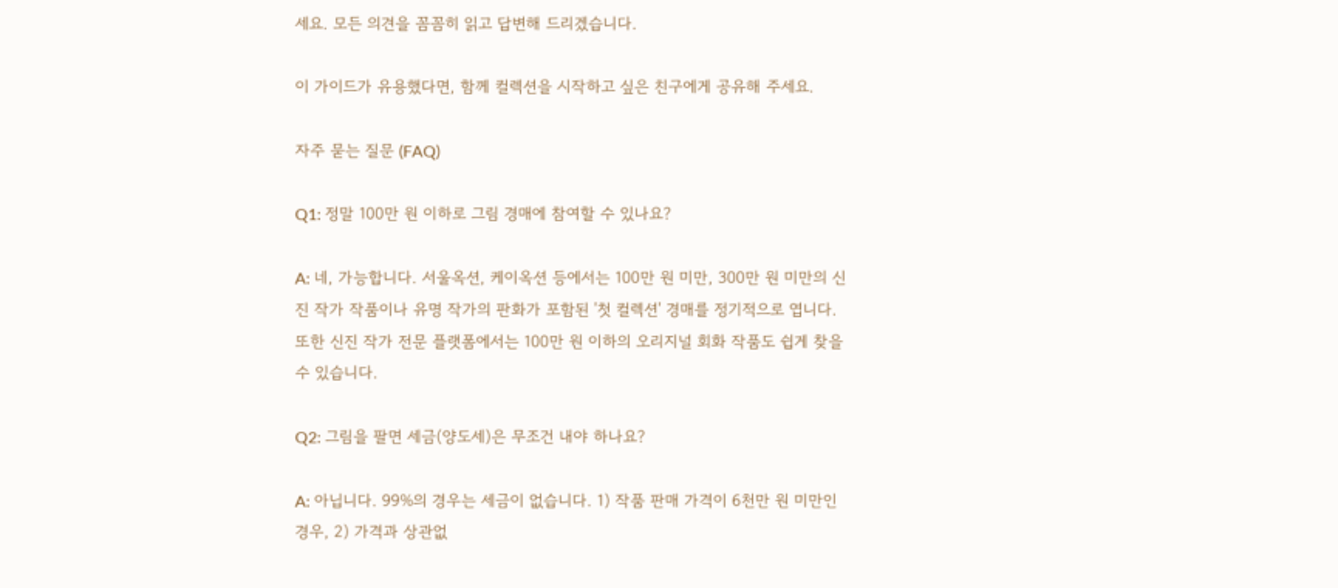세요. 모든 의견을 꼼꼼히 읽고 답변해 드리겠습니다.

이 가이드가 유용했다면, 함께 컬렉션을 시작하고 싶은 친구에게 공유해 주세요.

자주 묻는 질문 (FAQ)

Q1: 정말 100만 원 이하로 그림 경매에 참여할 수 있나요?

A: 네, 가능합니다. 서울옥션, 케이옥션 등에서는 100만 원 미만, 300만 원 미만의 신진 작가 작품이나 유명 작가의 판화가 포함된 '첫 컬렉션' 경매를 정기적으로 엽니다. 또한 신진 작가 전문 플랫폼에서는 100만 원 이하의 오리지널 회화 작품도 쉽게 찾을 수 있습니다.

Q2: 그림을 팔면 세금(양도세)은 무조건 내야 하나요?

A: 아닙니다. 99%의 경우는 세금이 없습니다. 1) 작품 판매 가격이 6천만 원 미만인 경우, 2) 가격과 상관없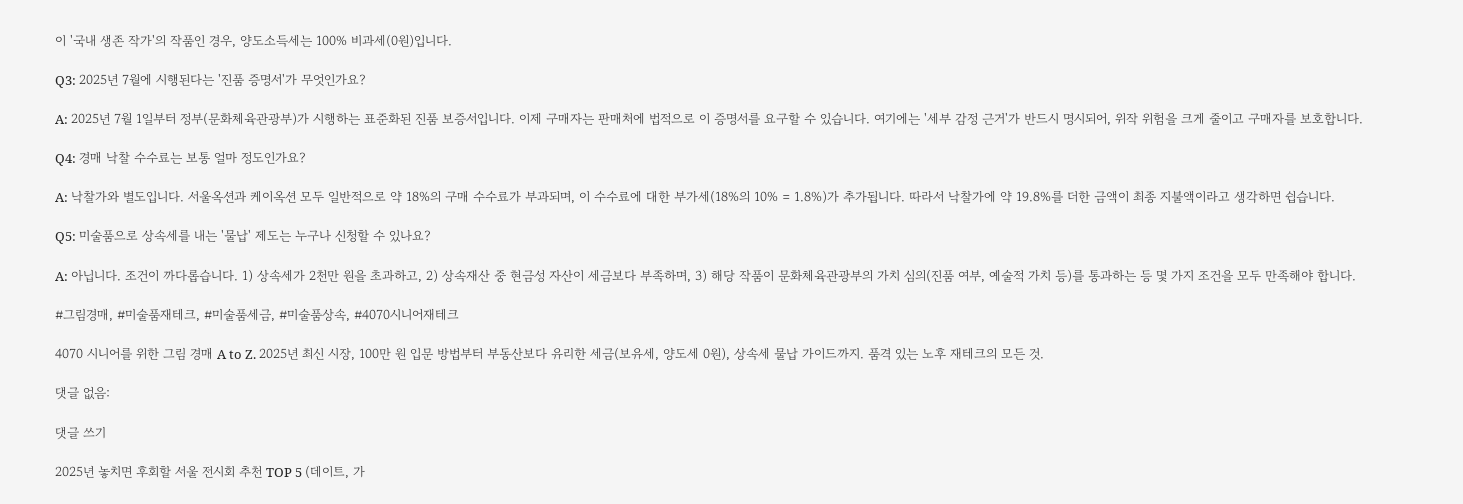이 '국내 생존 작가'의 작품인 경우, 양도소득세는 100% 비과세(0원)입니다.

Q3: 2025년 7월에 시행된다는 '진품 증명서'가 무엇인가요?

A: 2025년 7월 1일부터 정부(문화체육관광부)가 시행하는 표준화된 진품 보증서입니다. 이제 구매자는 판매처에 법적으로 이 증명서를 요구할 수 있습니다. 여기에는 '세부 감정 근거'가 반드시 명시되어, 위작 위험을 크게 줄이고 구매자를 보호합니다.

Q4: 경매 낙찰 수수료는 보통 얼마 정도인가요?

A: 낙찰가와 별도입니다. 서울옥션과 케이옥션 모두 일반적으로 약 18%의 구매 수수료가 부과되며, 이 수수료에 대한 부가세(18%의 10% = 1.8%)가 추가됩니다. 따라서 낙찰가에 약 19.8%를 더한 금액이 최종 지불액이라고 생각하면 쉽습니다.

Q5: 미술품으로 상속세를 내는 '물납' 제도는 누구나 신청할 수 있나요?

A: 아닙니다. 조건이 까다롭습니다. 1) 상속세가 2천만 원을 초과하고, 2) 상속재산 중 현금성 자산이 세금보다 부족하며, 3) 해당 작품이 문화체육관광부의 가치 심의(진품 여부, 예술적 가치 등)를 통과하는 등 몇 가지 조건을 모두 만족해야 합니다.

#그림경매, #미술품재테크, #미술품세금, #미술품상속, #4070시니어재테크

4070 시니어를 위한 그림 경매 A to Z. 2025년 최신 시장, 100만 원 입문 방법부터 부동산보다 유리한 세금(보유세, 양도세 0원), 상속세 물납 가이드까지. 품격 있는 노후 재테크의 모든 것.

댓글 없음:

댓글 쓰기

2025년 놓치면 후회할 서울 전시회 추천 TOP 5 (데이트, 가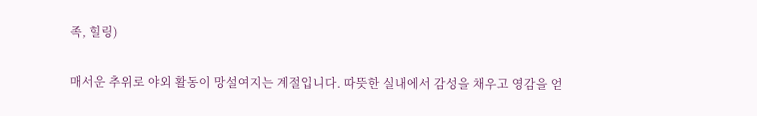족, 힐링)

매서운 추위로 야외 활동이 망설여지는 계절입니다. 따뜻한 실내에서 감성을 채우고 영감을 얻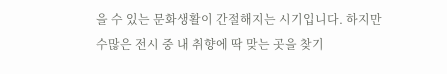을 수 있는 문화생활이 간절해지는 시기입니다. 하지만 수많은 전시 중 내 취향에 딱 맞는 곳을 찾기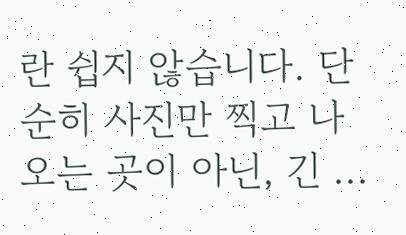란 쉽지 않습니다. 단순히 사진만 찍고 나오는 곳이 아닌, 긴 ...